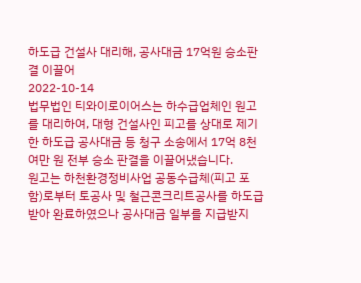하도급 건설사 대리해, 공사대금 17억원 승소판결 이끌어
2022-10-14
법무법인 티와이로이어스는 하수급업체인 원고를 대리하여, 대형 건설사인 피고를 상대로 제기한 하도급 공사대금 등 청구 소송에서 17억 8천여만 원 전부 승소 판결을 이끌어냈습니다.
원고는 하천환경정비사업 공동수급체(피고 포함)로부터 토공사 및 철근콘크리트공사를 하도급받아 완료하였으나 공사대금 일부를 지급받지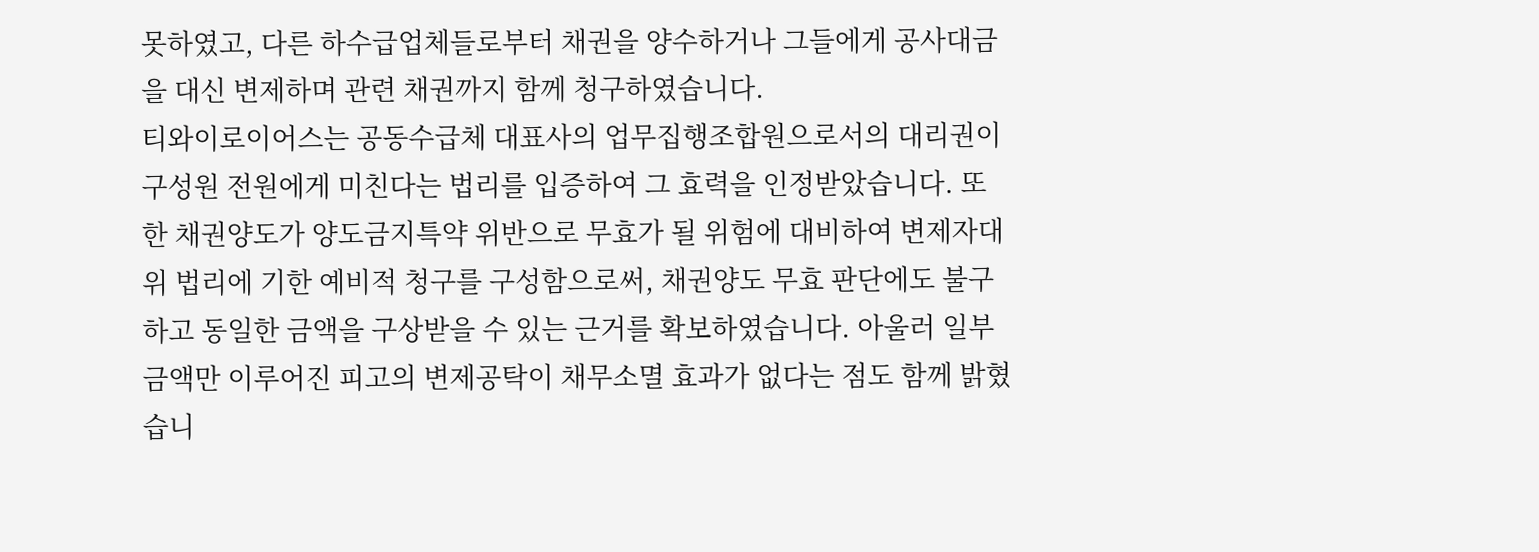못하였고, 다른 하수급업체들로부터 채권을 양수하거나 그들에게 공사대금을 대신 변제하며 관련 채권까지 함께 청구하였습니다.
티와이로이어스는 공동수급체 대표사의 업무집행조합원으로서의 대리권이 구성원 전원에게 미친다는 법리를 입증하여 그 효력을 인정받았습니다. 또한 채권양도가 양도금지특약 위반으로 무효가 될 위험에 대비하여 변제자대위 법리에 기한 예비적 청구를 구성함으로써, 채권양도 무효 판단에도 불구하고 동일한 금액을 구상받을 수 있는 근거를 확보하였습니다. 아울러 일부 금액만 이루어진 피고의 변제공탁이 채무소멸 효과가 없다는 점도 함께 밝혔습니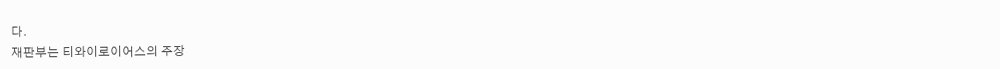다.
재판부는 티와이로이어스의 주장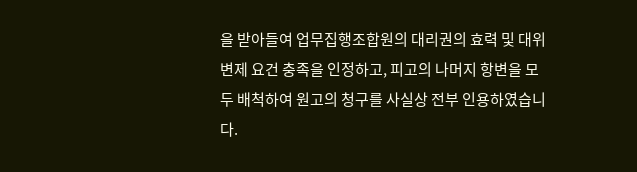을 받아들여 업무집행조합원의 대리권의 효력 및 대위변제 요건 충족을 인정하고, 피고의 나머지 항변을 모두 배척하여 원고의 청구를 사실상 전부 인용하였습니다.